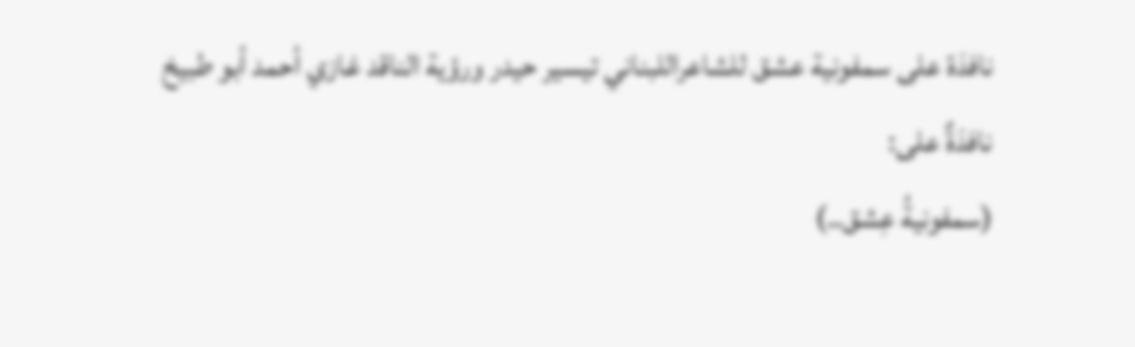نافذة على سمفونية عشق للشاعراللبناني تيسير حيدر ورؤية الناقد غازي أحمد أبو طبيخ
نافذةٌ على:
(سمفونيةُ عِشق..)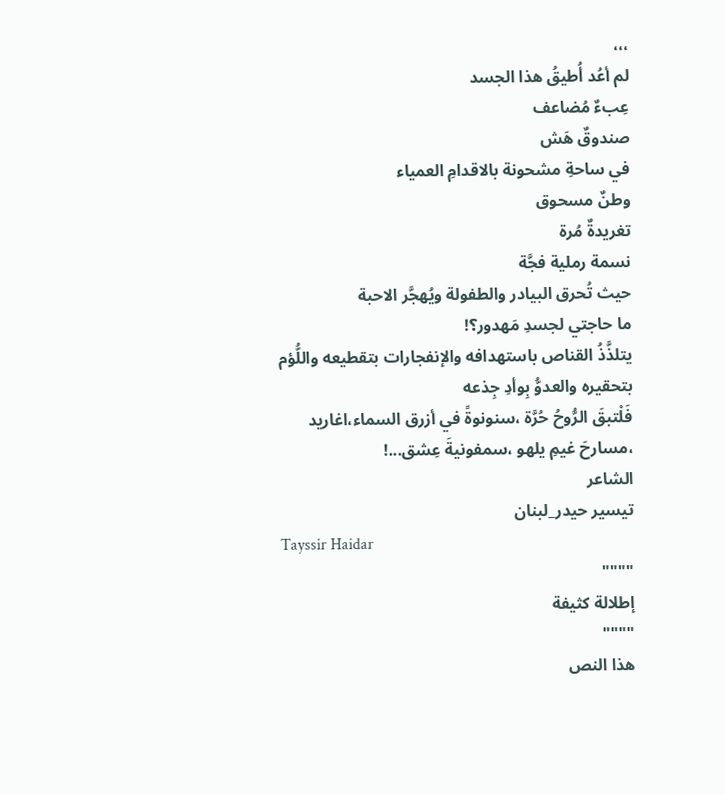،،،
لم أعُد أُطيقُ هذا الجسد
عِبءٌ مُضاعف
صندوقٌ هَش
في ساحةِ مشحونة بالاقدامِ العمياء
وطنٌ مسحوق
تغريدةٌ مُرة
نسمة رملية فجَّة
حيث تُحرق البيادر والطفولة ويُهجَّر الاحبة
ما حاجتي لجسدِ مَهدور؟!
يتلذَّذُ القناص باستهدافه والإنفجارات بتقطيعه واللُّؤم بتحقيره والعدوُّ بِوأدِ جِذعه
فَلْتبقَ الرُّوحُ حُرَّة ،سنونوةً في أزرق السماء،اغاريد ،مسارحَ غيمِ يلهو ،سمفونيةَ عِشق...!
الشاعر
تيسير حيدر_لبنان
Tayssir Haidar
""""
إطلالة كثيفة
""""
هذا النص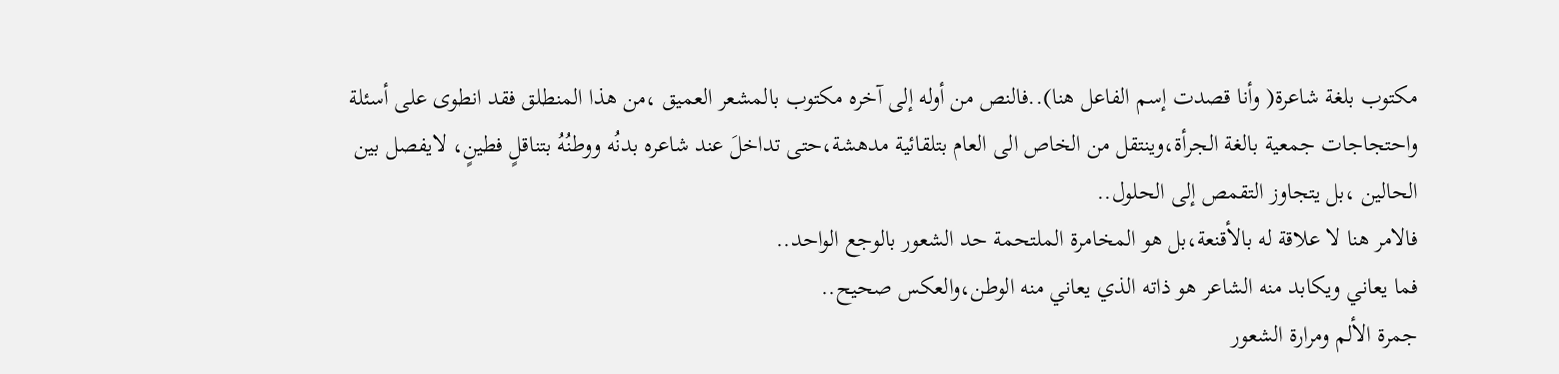مكتوب بلغة شاعرة( وأنا قصدت إسم الفاعل هنا)..فالنص من أوله إلى آخره مكتوب بالمشعر العميق ،من هذا المنطلق فقد انطوى على أسئلة واحتجاجات جمعية بالغة الجرأة،وينتقل من الخاص الى العام بتلقائية مدهشة،حتى تداخلَ عند شاعره بدنُه ووطنُهُ بتناقلٍ فطينٍ، لايفصل بين الحالين ،بل يتجاوز التقمص إلى الحلول..
فالامر هنا لا علاقة له بالأقنعة،بل هو المخامرة الملتحمة حد الشعور بالوجع الواحد..
فما يعاني ويكابد منه الشاعر هو ذاته الذي يعاني منه الوطن،والعكس صحيح..
جمرة الألم ومرارة الشعور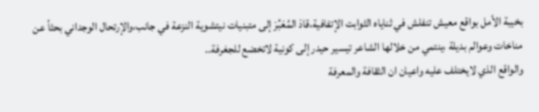بخيبة الأمل بواقع معيش تنفلش في ثناياه الثوابت الإتفافية،قادَ المُعَبِّرَ إلى متبنيات نيتشوية النزعة في جانب،والإرتحال الوجداني بحثاً عن مناخات وعوالم بديلة ،ينتمي من خلالها الشاعر تيسير حيدر إلى كونية لاتخضع للجغرفة..
والواقع الذي لايختلف عليه واعيان ان الثقافة والمعرفة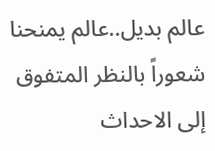عالم بديل..عالم يمنحنا شعوراً بالنظر المتفوق إلى الاحداث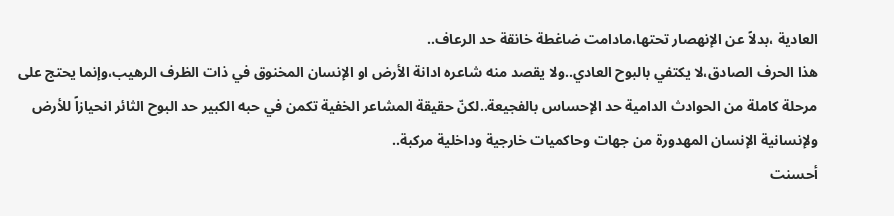العادية ،بدلاً عن الإنهصار تحتها،مادامت ضاغطة خانقة حد الرعاف..
هذا الحرف الصادق،لا يكتفي بالبوح العادي..ولا يقصد منه شاعره ادانة الأرض او الإنسان المخنوق في ذات الظرف الرهيب،وإنما يحتج على مرحلة كاملة من الحوادث الدامية حد الإحساس بالفجيعة..لكنّ حقيقة المشاعر الخفية تكمن في حبه الكبير حد البوح الثائر انحيازاً للأرض ولإنسانية الإنسان المهدورة من جهات وحاكميات خارجية وداخلية مركبة..
أحسنت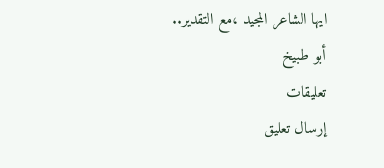ايها الشاعر المجيد ،مع التقدير..
أبو طبيخ
تعليقات
إرسال تعليق